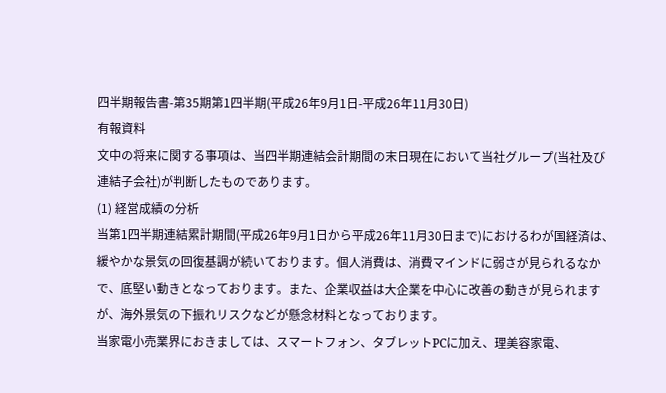四半期報告書-第35期第1四半期(平成26年9月1日-平成26年11月30日)
有報資料
文中の将来に関する事項は、当四半期連結会計期間の末日現在において当社グループ(当社及び連結子会社)が判断したものであります。
(1) 経営成績の分析
当第1四半期連結累計期間(平成26年9月1日から平成26年11月30日まで)におけるわが国経済は、緩やかな景気の回復基調が続いております。個人消費は、消費マインドに弱さが見られるなかで、底堅い動きとなっております。また、企業収益は大企業を中心に改善の動きが見られますが、海外景気の下振れリスクなどが懸念材料となっております。
当家電小売業界におきましては、スマートフォン、タブレットPCに加え、理美容家電、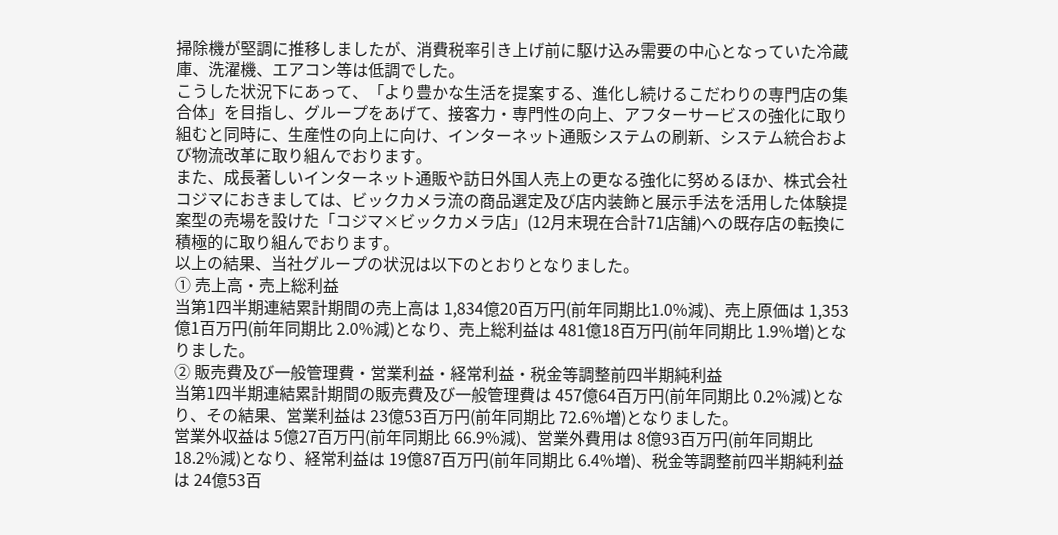掃除機が堅調に推移しましたが、消費税率引き上げ前に駆け込み需要の中心となっていた冷蔵庫、洗濯機、エアコン等は低調でした。
こうした状況下にあって、「より豊かな生活を提案する、進化し続けるこだわりの専門店の集合体」を目指し、グループをあげて、接客力・専門性の向上、アフターサービスの強化に取り組むと同時に、生産性の向上に向け、インターネット通販システムの刷新、システム統合および物流改革に取り組んでおります。
また、成長著しいインターネット通販や訪日外国人売上の更なる強化に努めるほか、株式会社コジマにおきましては、ビックカメラ流の商品選定及び店内装飾と展示手法を活用した体験提案型の売場を設けた「コジマ×ビックカメラ店」(12月末現在合計71店舗)への既存店の転換に積極的に取り組んでおります。
以上の結果、当社グループの状況は以下のとおりとなりました。
① 売上高・売上総利益
当第1四半期連結累計期間の売上高は 1,834億20百万円(前年同期比1.0%減)、売上原価は 1,353億1百万円(前年同期比 2.0%減)となり、売上総利益は 481億18百万円(前年同期比 1.9%増)となりました。
② 販売費及び一般管理費・営業利益・経常利益・税金等調整前四半期純利益
当第1四半期連結累計期間の販売費及び一般管理費は 457億64百万円(前年同期比 0.2%減)となり、その結果、営業利益は 23億53百万円(前年同期比 72.6%増)となりました。
営業外収益は 5億27百万円(前年同期比 66.9%減)、営業外費用は 8億93百万円(前年同期比 18.2%減)となり、経常利益は 19億87百万円(前年同期比 6.4%増)、税金等調整前四半期純利益は 24億53百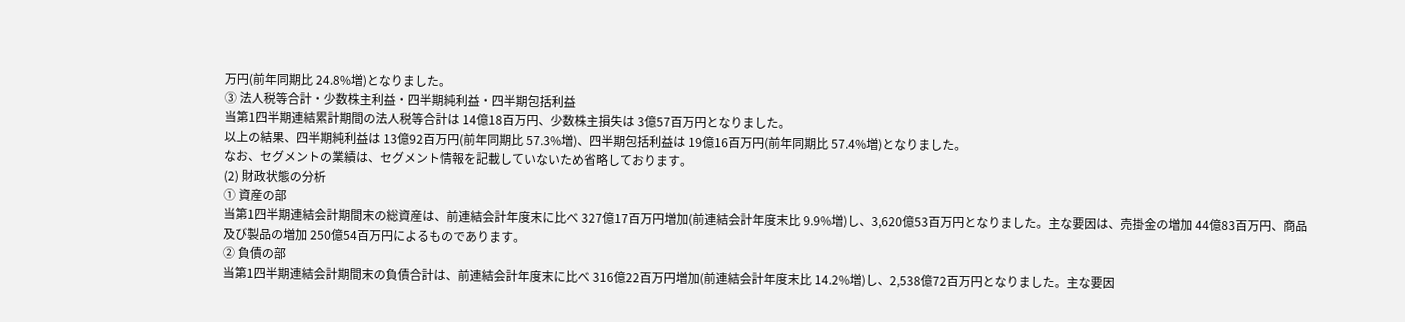万円(前年同期比 24.8%増)となりました。
③ 法人税等合計・少数株主利益・四半期純利益・四半期包括利益
当第1四半期連結累計期間の法人税等合計は 14億18百万円、少数株主損失は 3億57百万円となりました。
以上の結果、四半期純利益は 13億92百万円(前年同期比 57.3%増)、四半期包括利益は 19億16百万円(前年同期比 57.4%増)となりました。
なお、セグメントの業績は、セグメント情報を記載していないため省略しております。
(2) 財政状態の分析
① 資産の部
当第1四半期連結会計期間末の総資産は、前連結会計年度末に比べ 327億17百万円増加(前連結会計年度末比 9.9%増)し、3,620億53百万円となりました。主な要因は、売掛金の増加 44億83百万円、商品及び製品の増加 250億54百万円によるものであります。
② 負債の部
当第1四半期連結会計期間末の負債合計は、前連結会計年度末に比べ 316億22百万円増加(前連結会計年度末比 14.2%増)し、2,538億72百万円となりました。主な要因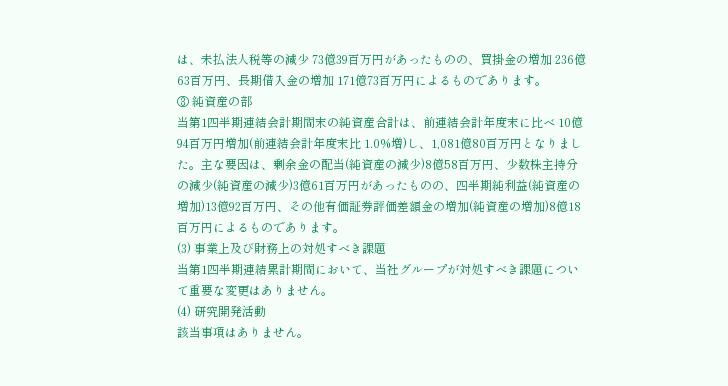は、未払法人税等の減少 73億39百万円があったものの、買掛金の増加 236億63百万円、長期借入金の増加 171億73百万円によるものであります。
③ 純資産の部
当第1四半期連結会計期間末の純資産合計は、前連結会計年度末に比べ 10億94百万円増加(前連結会計年度末比 1.0%増)し、1,081億80百万円となりました。主な要因は、剰余金の配当(純資産の減少)8億58百万円、少数株主持分の減少(純資産の減少)3億61百万円があったものの、四半期純利益(純資産の増加)13億92百万円、その他有価証券評価差額金の増加(純資産の増加)8億18百万円によるものであります。
(3) 事業上及び財務上の対処すべき課題
当第1四半期連結累計期間において、当社グループが対処すべき課題について重要な変更はありません。
(4) 研究開発活動
該当事項はありません。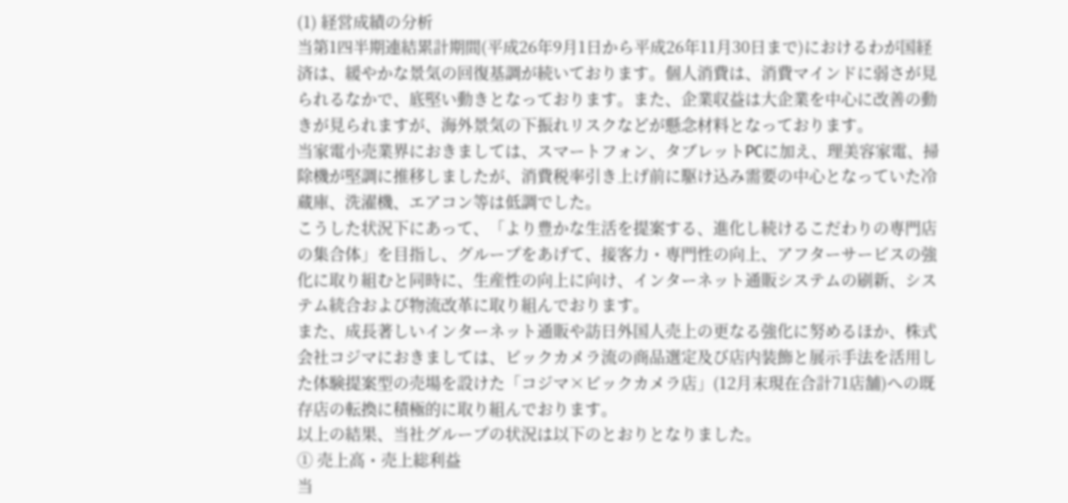(1) 経営成績の分析
当第1四半期連結累計期間(平成26年9月1日から平成26年11月30日まで)におけるわが国経済は、緩やかな景気の回復基調が続いております。個人消費は、消費マインドに弱さが見られるなかで、底堅い動きとなっております。また、企業収益は大企業を中心に改善の動きが見られますが、海外景気の下振れリスクなどが懸念材料となっております。
当家電小売業界におきましては、スマートフォン、タブレットPCに加え、理美容家電、掃除機が堅調に推移しましたが、消費税率引き上げ前に駆け込み需要の中心となっていた冷蔵庫、洗濯機、エアコン等は低調でした。
こうした状況下にあって、「より豊かな生活を提案する、進化し続けるこだわりの専門店の集合体」を目指し、グループをあげて、接客力・専門性の向上、アフターサービスの強化に取り組むと同時に、生産性の向上に向け、インターネット通販システムの刷新、システム統合および物流改革に取り組んでおります。
また、成長著しいインターネット通販や訪日外国人売上の更なる強化に努めるほか、株式会社コジマにおきましては、ビックカメラ流の商品選定及び店内装飾と展示手法を活用した体験提案型の売場を設けた「コジマ×ビックカメラ店」(12月末現在合計71店舗)への既存店の転換に積極的に取り組んでおります。
以上の結果、当社グループの状況は以下のとおりとなりました。
① 売上高・売上総利益
当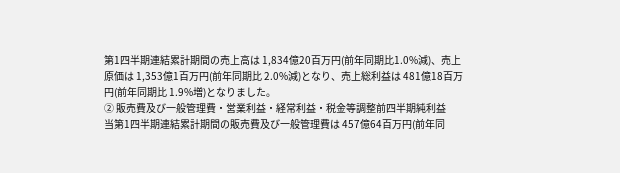第1四半期連結累計期間の売上高は 1,834億20百万円(前年同期比1.0%減)、売上原価は 1,353億1百万円(前年同期比 2.0%減)となり、売上総利益は 481億18百万円(前年同期比 1.9%増)となりました。
② 販売費及び一般管理費・営業利益・経常利益・税金等調整前四半期純利益
当第1四半期連結累計期間の販売費及び一般管理費は 457億64百万円(前年同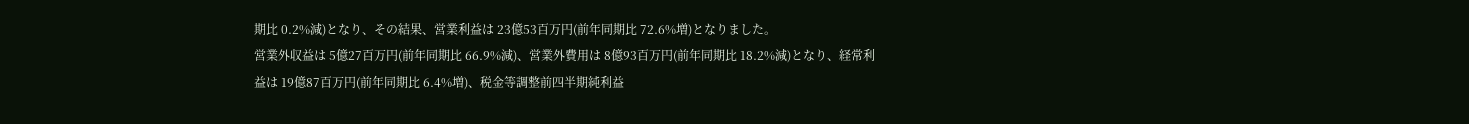期比 0.2%減)となり、その結果、営業利益は 23億53百万円(前年同期比 72.6%増)となりました。
営業外収益は 5億27百万円(前年同期比 66.9%減)、営業外費用は 8億93百万円(前年同期比 18.2%減)となり、経常利益は 19億87百万円(前年同期比 6.4%増)、税金等調整前四半期純利益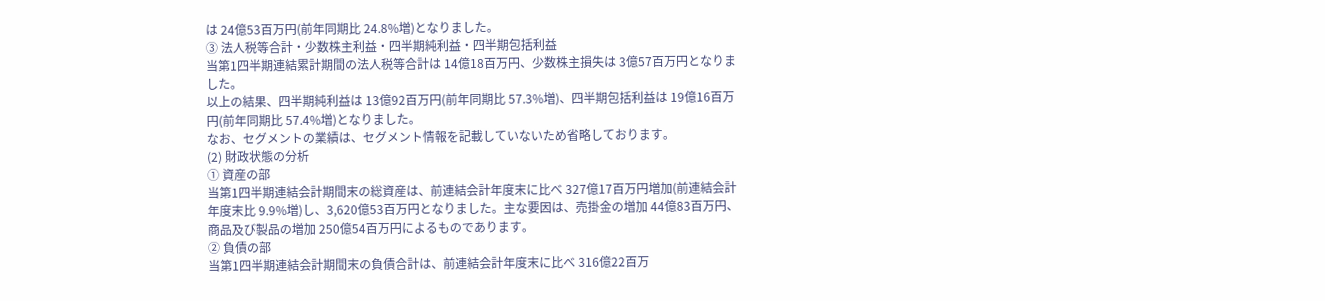は 24億53百万円(前年同期比 24.8%増)となりました。
③ 法人税等合計・少数株主利益・四半期純利益・四半期包括利益
当第1四半期連結累計期間の法人税等合計は 14億18百万円、少数株主損失は 3億57百万円となりました。
以上の結果、四半期純利益は 13億92百万円(前年同期比 57.3%増)、四半期包括利益は 19億16百万円(前年同期比 57.4%増)となりました。
なお、セグメントの業績は、セグメント情報を記載していないため省略しております。
(2) 財政状態の分析
① 資産の部
当第1四半期連結会計期間末の総資産は、前連結会計年度末に比べ 327億17百万円増加(前連結会計年度末比 9.9%増)し、3,620億53百万円となりました。主な要因は、売掛金の増加 44億83百万円、商品及び製品の増加 250億54百万円によるものであります。
② 負債の部
当第1四半期連結会計期間末の負債合計は、前連結会計年度末に比べ 316億22百万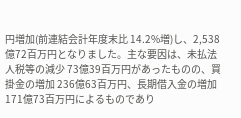円増加(前連結会計年度末比 14.2%増)し、2,538億72百万円となりました。主な要因は、未払法人税等の減少 73億39百万円があったものの、買掛金の増加 236億63百万円、長期借入金の増加 171億73百万円によるものであり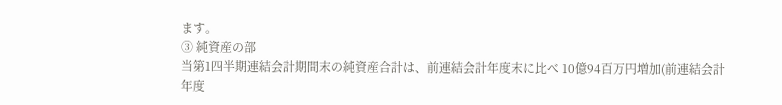ます。
③ 純資産の部
当第1四半期連結会計期間末の純資産合計は、前連結会計年度末に比べ 10億94百万円増加(前連結会計年度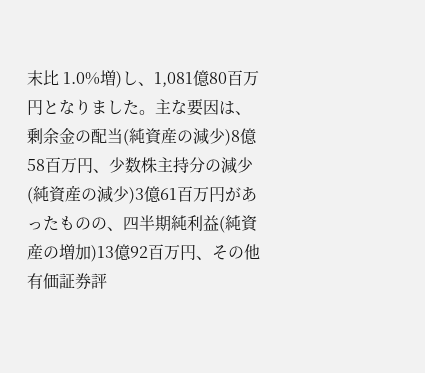末比 1.0%増)し、1,081億80百万円となりました。主な要因は、剰余金の配当(純資産の減少)8億58百万円、少数株主持分の減少(純資産の減少)3億61百万円があったものの、四半期純利益(純資産の増加)13億92百万円、その他有価証券評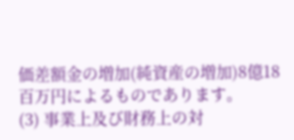価差額金の増加(純資産の増加)8億18百万円によるものであります。
(3) 事業上及び財務上の対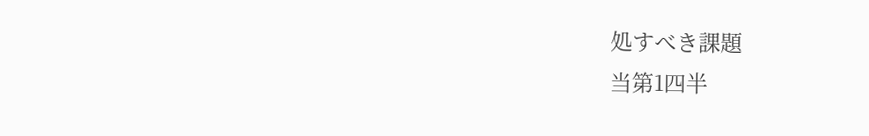処すべき課題
当第1四半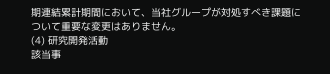期連結累計期間において、当社グループが対処すべき課題について重要な変更はありません。
(4) 研究開発活動
該当事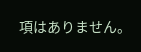項はありません。